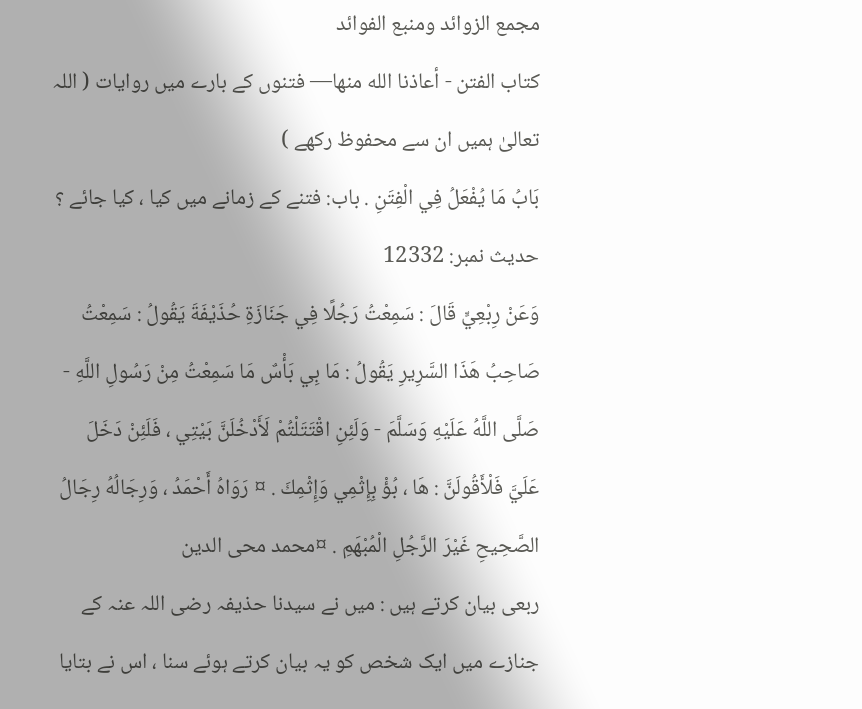مجمع الزوائد ومنبع الفوائد
كتاب الفتن - أعاذنا الله منها— فتنوں کے بارے میں روایات ( اللہ تعالیٰ ہمیں ان سے محفوظ رکھے )
بَابُ مَا يُفْعَلُ فِي الْفِتَنِ . باب: فتنے کے زمانے میں کیا ، کیا جائے ؟
حدیث نمبر: 12332
وَعَنْ رِبْعِيٍّ قَالَ : سَمِعْتُ رَجُلًا فِي جَنَازَةِ حُذَيْفَةَ يَقُولُ : سَمِعْتُ صَاحِبُ هَذَا السَّرِيرِ يَقُولُ : مَا بِي بَأْسٌ مَا سَمِعْتُ مِنْ رَسُولِ اللَّهِ - صَلَّى اللَّهُ عَلَيْهِ وَسَلَّمَ - وَلَئِنِ اقْتَتَلْتُمْ لَأَدْخُلَنَّ بَيْتِي ، فَلَئِنْ دَخَلَ عَلَيَّ فَلْأَقُولَنَّ : هَا ، بُؤْ بِإِثْمِي وَإِثْمِكَ . ¤ رَوَاهُ أَحْمَدُ ، وَرِجَالُهُ رِجَالُ الصَّحِيحِ غَيْرَ الرَّجُلِ الْمُبْهَمِ . ¤محمد محی الدین
ربعی بیان کرتے ہیں : میں نے سیدنا حذیفہ رضی اللہ عنہ کے جنازے میں ایک شخص کو یہ بیان کرتے ہوئے سنا ، اس نے بتایا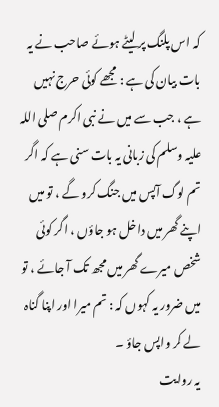کہ اس پلنگ پر لیٹے ہوئے صاحب نے یہ بات بیان کی ہے : مجھے کوئی حرج نہیں ہے ، جب سے میں نے نبی اکرم صلی اللہ علیہ وسلم کی زبانی یہ بات سنی ہے کہ اگر تم لوگ آپس میں جنگ کرو گے ، تو میں اپنے گھر میں داخل ہو جاؤں ، اگر کوئی شخص میرے گھر میں مجھ تک آ جائے ، تو میں ضرور یہ کہوں کہ : تم میرا اور اپنا گناہ لے کر واپس جاؤ ۔
یہ روایت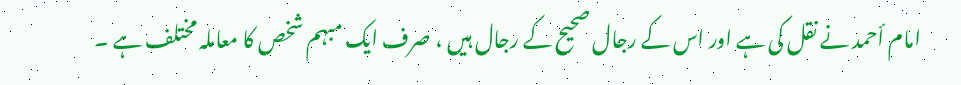امام أحمد نے نقل کی ہے اور اس کے رجال صحیح کے رجال ہیں ، صرف ایک مبہم شخص کا معاملہ مختلف ہے ۔